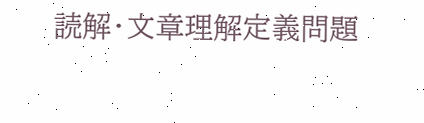読解・文章理解定義問題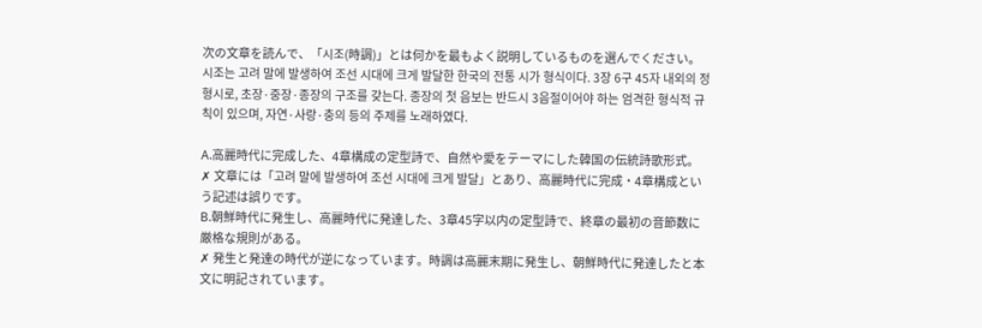次の文章を読んで、「시조(時調)」とは何かを最もよく説明しているものを選んでください。 시조는 고려 말에 발생하여 조선 시대에 크게 발달한 한국의 전통 시가 형식이다. 3장 6구 45자 내외의 정형시로, 초장·중장·종장의 구조를 갖는다. 종장의 첫 음보는 반드시 3음절이어야 하는 엄격한 형식적 규칙이 있으며, 자연·사랑·충의 등의 주제를 노래하였다.

A.高麗時代に完成した、4章構成の定型詩で、自然や愛をテーマにした韓国の伝統詩歌形式。
✗ 文章には「고려 말에 발생하여 조선 시대에 크게 발달」とあり、高麗時代に完成・4章構成という記述は誤りです。
B.朝鮮時代に発生し、高麗時代に発達した、3章45字以内の定型詩で、終章の最初の音節数に厳格な規則がある。
✗ 発生と発達の時代が逆になっています。時調は高麗末期に発生し、朝鮮時代に発達したと本文に明記されています。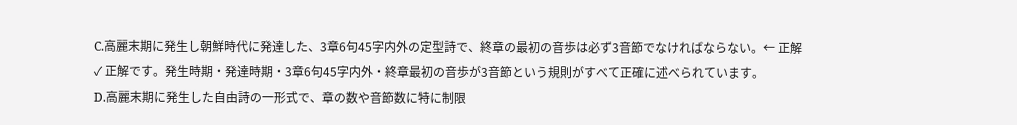C.高麗末期に発生し朝鮮時代に発達した、3章6句45字内外の定型詩で、終章の最初の音歩は必ず3音節でなければならない。← 正解
✓ 正解です。発生時期・発達時期・3章6句45字内外・終章最初の音歩が3音節という規則がすべて正確に述べられています。
D.高麗末期に発生した自由詩の一形式で、章の数や音節数に特に制限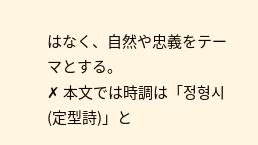はなく、自然や忠義をテーマとする。
✗ 本文では時調は「정형시(定型詩)」と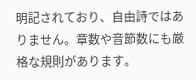明記されており、自由詩ではありません。章数や音節数にも厳格な規則があります。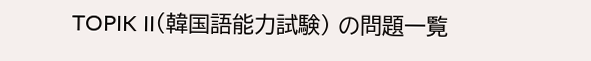TOPIK II(韓国語能力試験) の問題一覧